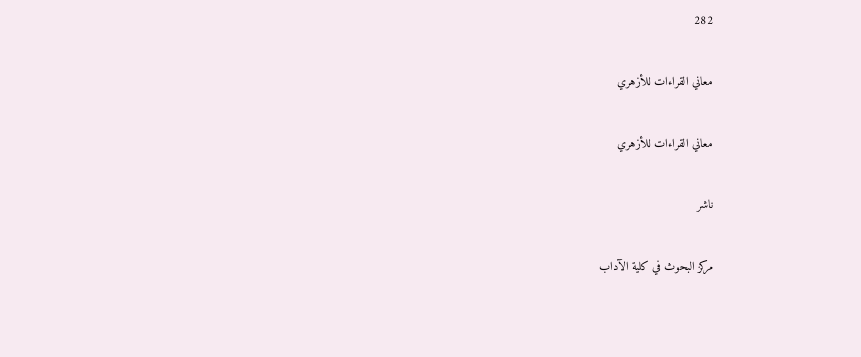282

معاني القراءات للأزهري

معاني القراءات للأزهري

ناشر

مركز البحوث في كلية الآداب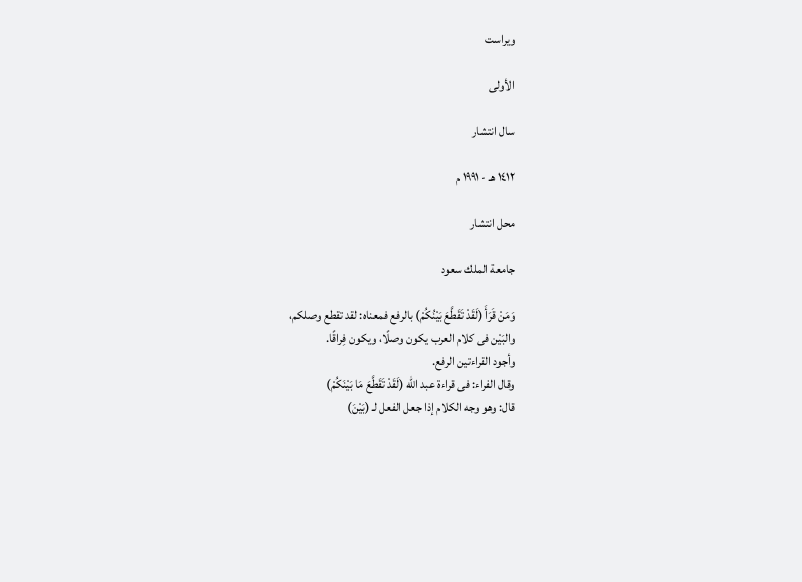ویراست

الأولى

سال انتشار

١٤١٢ هـ - ١٩٩١ م

محل انتشار

جامعة الملك سعود

وَمَنْ قَرَأَ (لَقَدْ تَقَطَّعَ بَيْنُكُمْ) بالرفع فمعناه: لقد تقطع وصلكم،
والبَيْن فى كلام العرب يكون وصلًا، ويكون فِراقًا.
وأجود القراءتين الرفع.
وقال الفراء: فى قراءة عبد الله (لَقَدْ تَقَطَّعَ مَا بَيْنَكُمْ)
قال: وهو وجه الكلام إذا جعل الفعل لـ (بَيْنَ)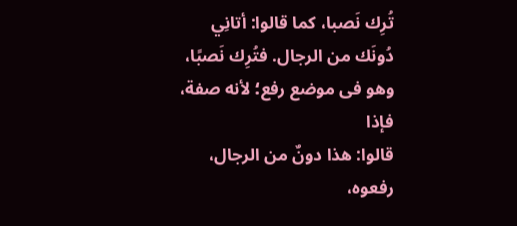تُرِك نَصبا، كما قالوا: أتانِي دُونَك من الرجال. فتُرِك نَصبًا، وهو فى موضع رفع؛ لأنه صفة، فإذا
قالوا: هذا دونٌ من الرجال، رفعوه،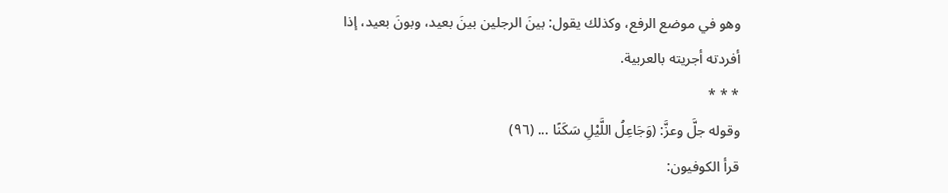وهو في موضع الرفع، وكذلك يقول: بينَ الرجلين بينَ بعيد، وبونَ بعيد، إذا أفردته أجريته بالعربية.
* * *
وقوله جلَّ وعزَّ: (وَجَاعِلُ اللَّيْلِ سَكَنًا ... (٩٦)
قرأ الكوفيون: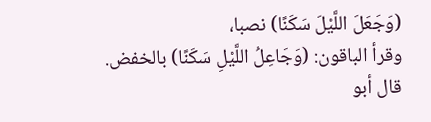(وَجَعَلَ اللَّيْلَ سَكَنًا) نصبا،
وقرأ الباقون: (وَجَاعِلُ اللَّيْلِ سَكَنًا) بالخفض.
قال أبو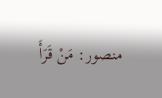منصور: مَنْ قَرَأَ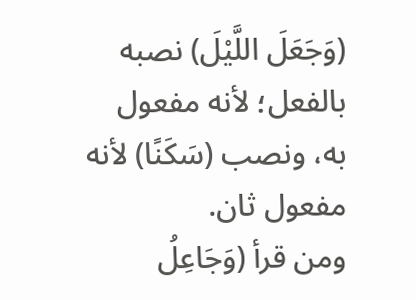(وَجَعَلَ اللَّيْلَ) نصبه بالفعل؛ لأنه مفعول
به، ونصب (سَكَنًا) لأنه مفعول ثان.
ومن قرأ (وَجَاعِلُ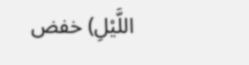اللَّيْلِ) خفض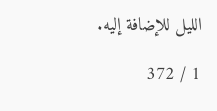الليل للإضافة إليه.

1 / 372